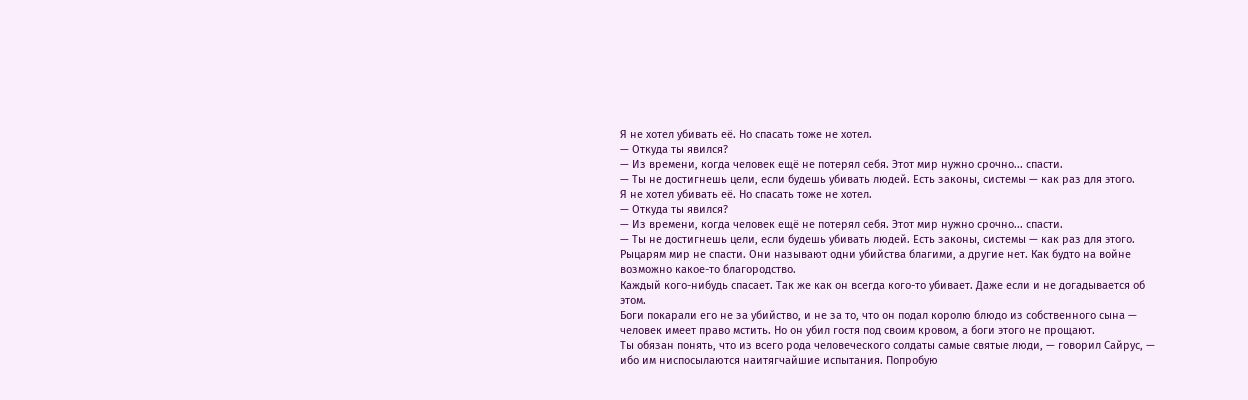Я не хотел убивать её. Но спасать тоже не хотел.
— Откуда ты явился?
— Из времени, когда человек ещё не потерял себя. Этот мир нужно срочно... спасти.
— Ты не достигнешь цели, если будешь убивать людей. Есть законы, системы — как раз для этого.
Я не хотел убивать её. Но спасать тоже не хотел.
— Откуда ты явился?
— Из времени, когда человек ещё не потерял себя. Этот мир нужно срочно... спасти.
— Ты не достигнешь цели, если будешь убивать людей. Есть законы, системы — как раз для этого.
Рыцарям мир не спасти. Они называют одни убийства благими, а другие нет. Как будто на войне возможно какое-то благородство.
Каждый кого-нибудь спасает. Так же как он всегда кого-то убивает. Даже если и не догадывается об этом.
Боги покарали его не за убийство, и не за то, что он подал королю блюдо из собственного сына — человек имеет право мстить. Но он убил гостя под своим кровом, а боги этого не прощают.
Ты обязан понять, что из всего рода человеческого солдаты самые святые люди, — говорил Сайрус, — ибо им ниспосылаются наитягчайшие испытания. Попробую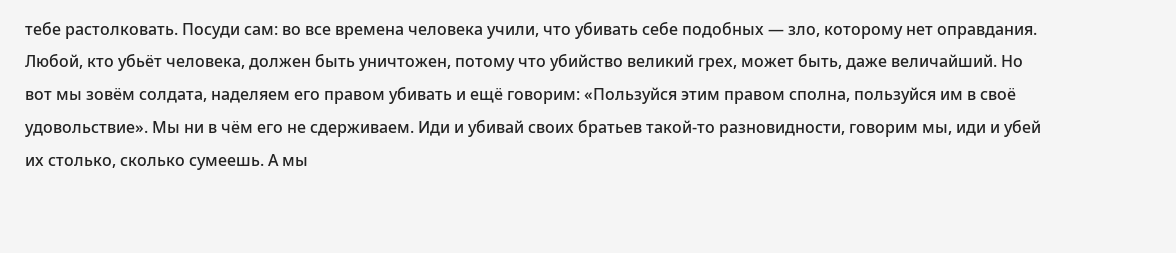тебе растолковать. Посуди сам: во все времена человека учили, что убивать себе подобных — зло, которому нет оправдания. Любой, кто убьёт человека, должен быть уничтожен, потому что убийство великий грех, может быть, даже величайший. Но вот мы зовём солдата, наделяем его правом убивать и ещё говорим: «Пользуйся этим правом сполна, пользуйся им в своё удовольствие». Мы ни в чём его не сдерживаем. Иди и убивай своих братьев такой-то разновидности, говорим мы, иди и убей их столько, сколько сумеешь. А мы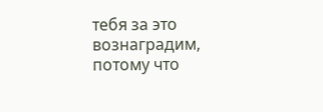тебя за это вознаградим, потому что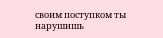своим поступком ты нарушишь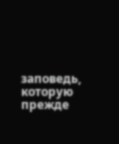заповедь, которую прежде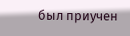был приучен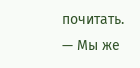почитать.
— Мы же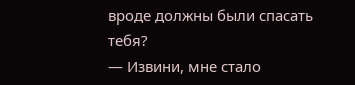вроде должны были спасать тебя?
— Извини, мне стало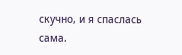скучно, и я спаслась сама.